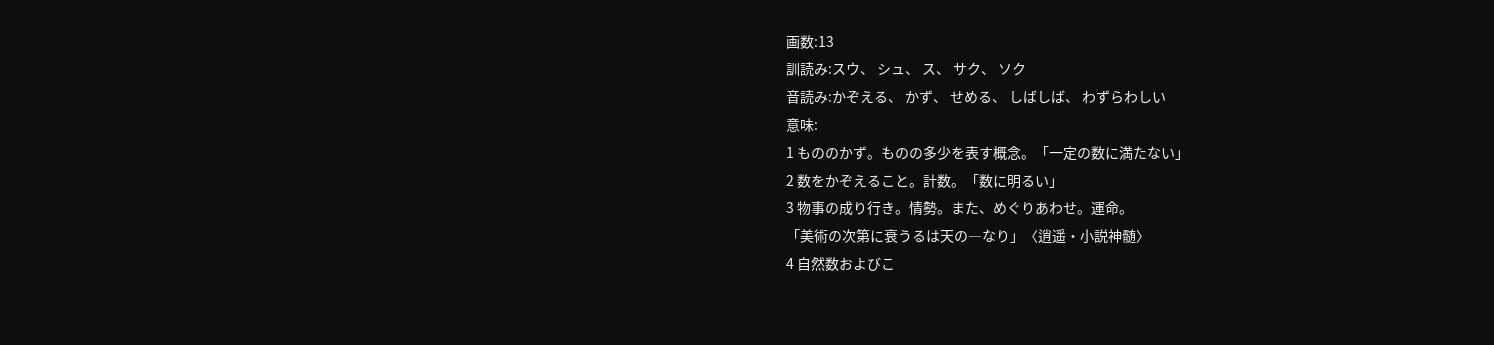画数:13
訓読み:スウ、 シュ、 ス、 サク、 ソク
音読み:かぞえる、 かず、 せめる、 しばしば、 わずらわしい
意味:
1 もののかず。ものの多少を表す概念。「一定の数に満たない」
2 数をかぞえること。計数。「数に明るい」
3 物事の成り行き。情勢。また、めぐりあわせ。運命。
「美術の次第に衰うるは天の―なり」〈逍遥・小説神髄〉
4 自然数およびこ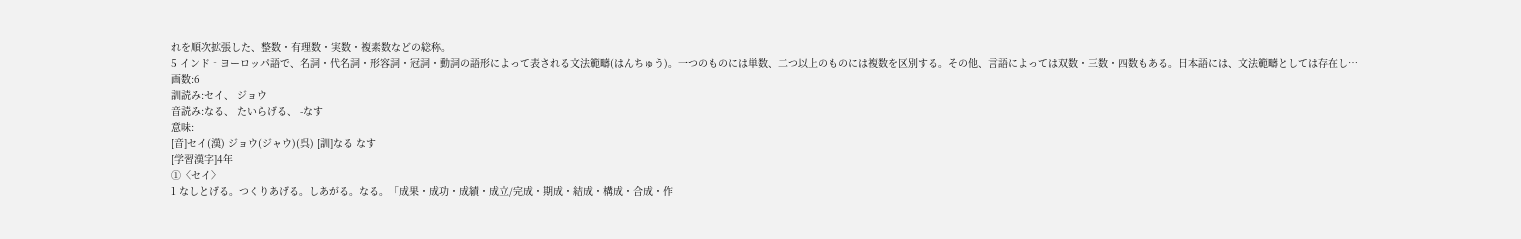れを順次拡張した、整数・有理数・実数・複素数などの総称。
5 インド‐ヨーロッパ語で、名詞・代名詞・形容詞・冠詞・動詞の語形によって表される文法範疇(はんちゅう)。一つのものには単数、二つ以上のものには複数を区別する。その他、言語によっては双数・三数・四数もある。日本語には、文法範疇としては存在し…
画数:6
訓読み:セイ、 ジョウ
音読み:なる、 たいらげる、 -なす
意味:
[音]セイ(漢) ジョウ(ジャウ)(呉) [訓]なる なす
[学習漢字]4年
①〈セイ〉
1 なしとげる。つくりあげる。しあがる。なる。「成果・成功・成績・成立/完成・期成・結成・構成・合成・作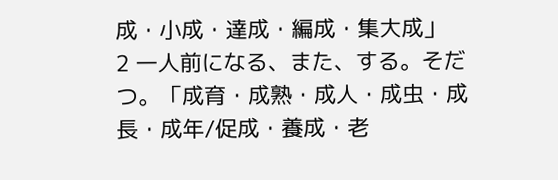成・小成・達成・編成・集大成」
2 一人前になる、また、する。そだつ。「成育・成熟・成人・成虫・成長・成年/促成・養成・老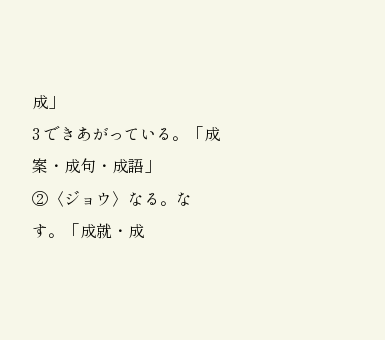成」
3 できあがっている。「成案・成句・成語」
②〈ジョウ〉なる。なす。「成就・成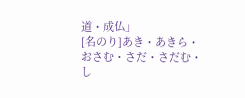道・成仏」
[名のり]あき・あきら・おさむ・さだ・さだむ・し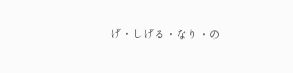げ・しげる・なり・の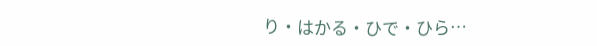り・はかる・ひで・ひら…